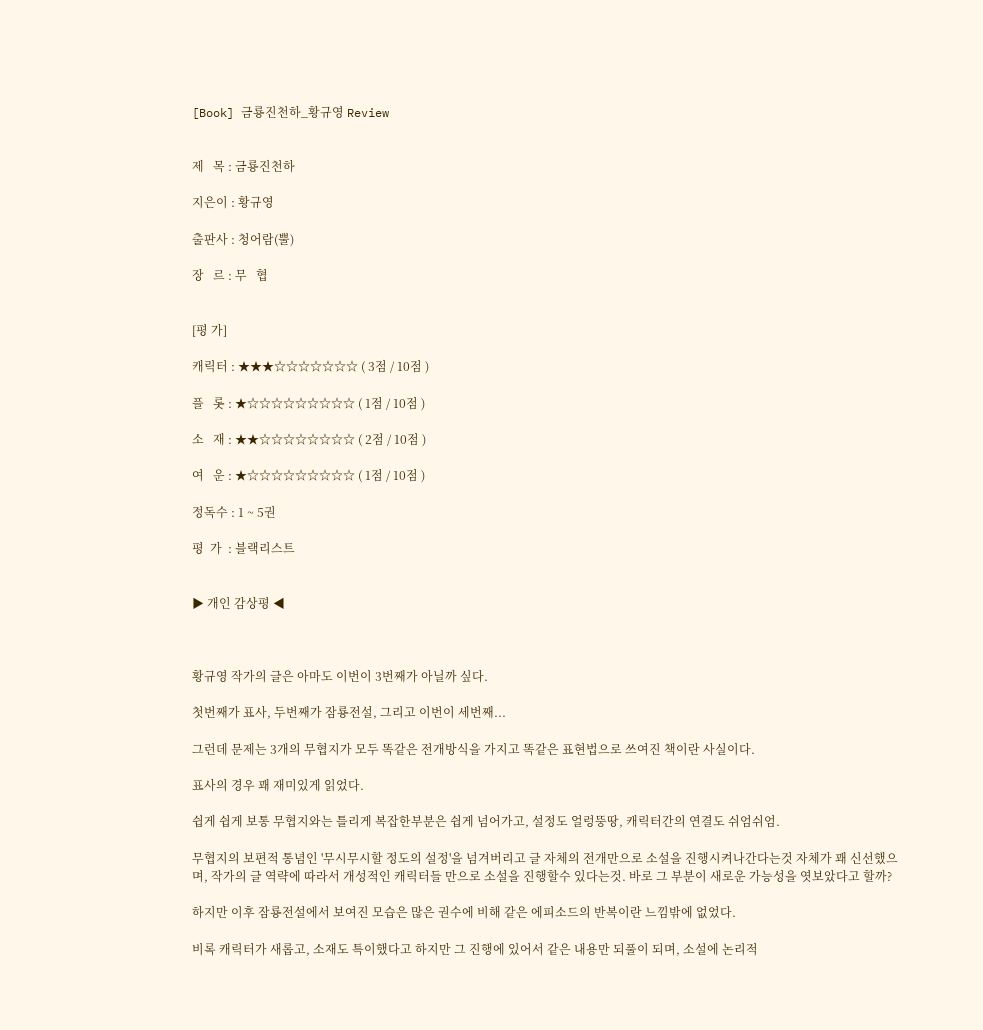[Book] 금룡진천하_황규영 Review


제   목 : 금룡진천하

지은이 : 황규영

출판사 : 청어람(뿔)

장   르 : 무   협


[평 가]

캐릭터 : ★★★☆☆☆☆☆☆☆ ( 3점 / 10점 )

플   롯 : ★☆☆☆☆☆☆☆☆☆ ( 1점 / 10점 )

소   재 : ★★☆☆☆☆☆☆☆☆ ( 2점 / 10점 )

여   운 : ★☆☆☆☆☆☆☆☆☆ ( 1점 / 10점 )

정독수 : 1 ~ 5권

평  가  : 블랙리스트


▶ 개인 감상평 ◀



황규영 작가의 글은 아마도 이번이 3번째가 아닐까 싶다.

첫번째가 표사, 두번째가 잠룡전설, 그리고 이번이 세번째...

그런데 문제는 3개의 무협지가 모두 똑같은 전개방식을 가지고 똑같은 표현법으로 쓰여진 책이란 사실이다.

표사의 경우 꽤 재미있게 읽었다.

쉽게 쉽게 보통 무협지와는 틀리게 복잡한부분은 쉽게 넘어가고, 설정도 얼렁뚱땅, 캐릭터간의 연결도 쉬엄쉬엄.

무협지의 보편적 통념인 '무시무시할 정도의 설정'을 넘겨버리고 글 자체의 전개만으로 소설을 진행시켜나간다는것 자체가 꽤 신선했으며, 작가의 글 역략에 따라서 개성적인 캐릭터들 만으로 소설을 진행할수 있다는것. 바로 그 부분이 새로운 가능성을 엿보았다고 할까?

하지만 이후 잠룡전설에서 보여진 모습은 많은 권수에 비해 같은 에피소드의 반복이란 느낌밖에 없었다.

비록 캐릭터가 새롭고, 소재도 특이했다고 하지만 그 진행에 있어서 같은 내용만 되풀이 되며, 소설에 논리적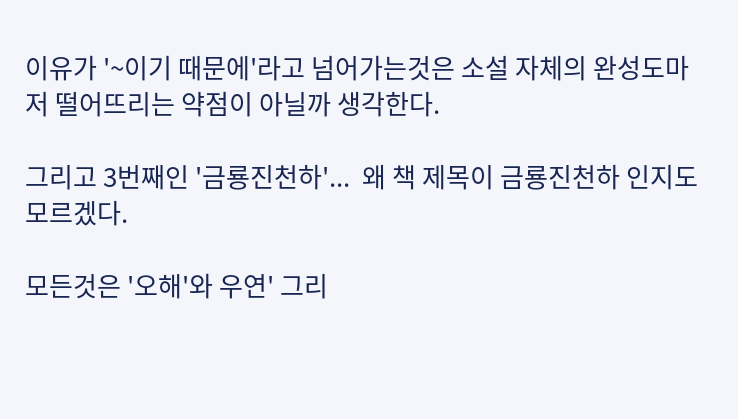이유가 '~이기 때문에'라고 넘어가는것은 소설 자체의 완성도마저 떨어뜨리는 약점이 아닐까 생각한다.

그리고 3번째인 '금룡진천하'...  왜 책 제목이 금룡진천하 인지도 모르겠다.

모든것은 '오해'와 우연' 그리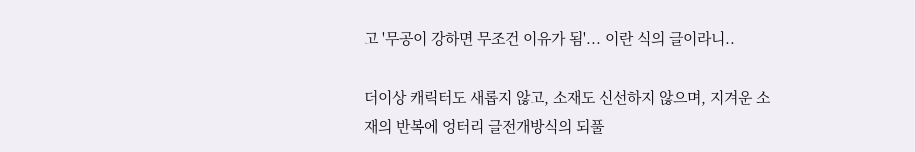고 '무공이 강하면 무조건 이유가 됨'... 이란 식의 글이라니..

더이상 캐릭터도 새롭지 않고, 소재도 신선하지 않으며, 지겨운 소재의 반복에 엉터리 글전개방식의 되풀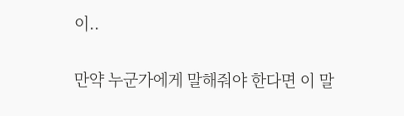이..

만약 누군가에게 말해줘야 한다면 이 말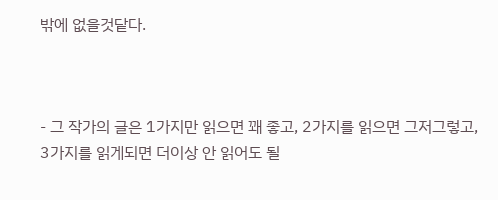밖에 없을것닽다.



- 그 작가의 글은 1가지만 읽으면 꽤 좋고, 2가지를 읽으면 그저그렇고, 3가지를 읽게되면 더이상 안 읽어도 될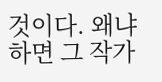것이다. 왜냐하면 그 작가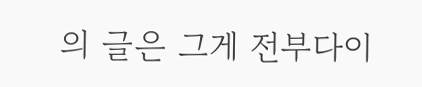의 글은 그게 전부다이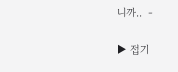니까..  -

▶ 접기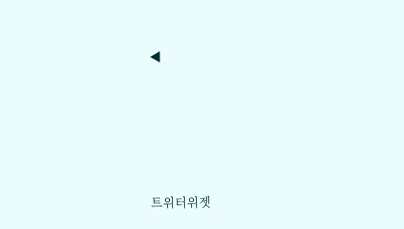◀





트위터위젯